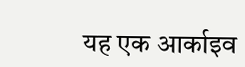यह एक आर्काइव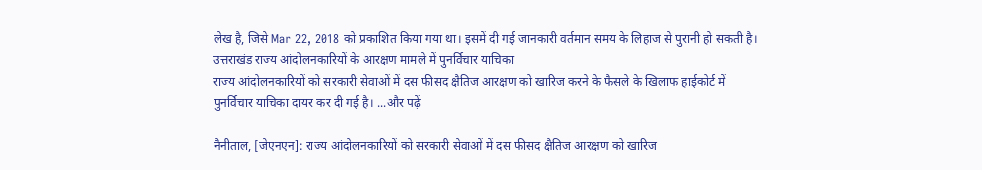लेख है, जिसे Mar 22, 2018 को प्रकाशित किया गया था। इसमें दी गई जानकारी वर्तमान समय के लिहाज से पुरानी हो सकती है।
उत्तराखंड राज्य आंदोलनकारियों के आरक्षण मामले में पुनर्विचार याचिका
राज्य आंदोलनकारियों को सरकारी सेवाओं में दस फीसद क्षैतिज आरक्षण को खारिज करने के फैसले के खिलाफ हाईकोर्ट में पुनर्विचार याचिका दायर कर दी गई है। ...और पढ़ें

नैनीताल, [जेएनएन]: राज्य आंदोलनकारियों को सरकारी सेवाओं में दस फीसद क्षैतिज आरक्षण को खारिज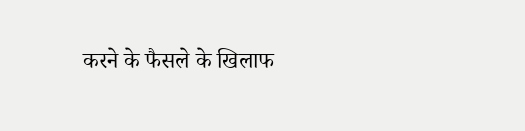करने के फैसले के खिलाफ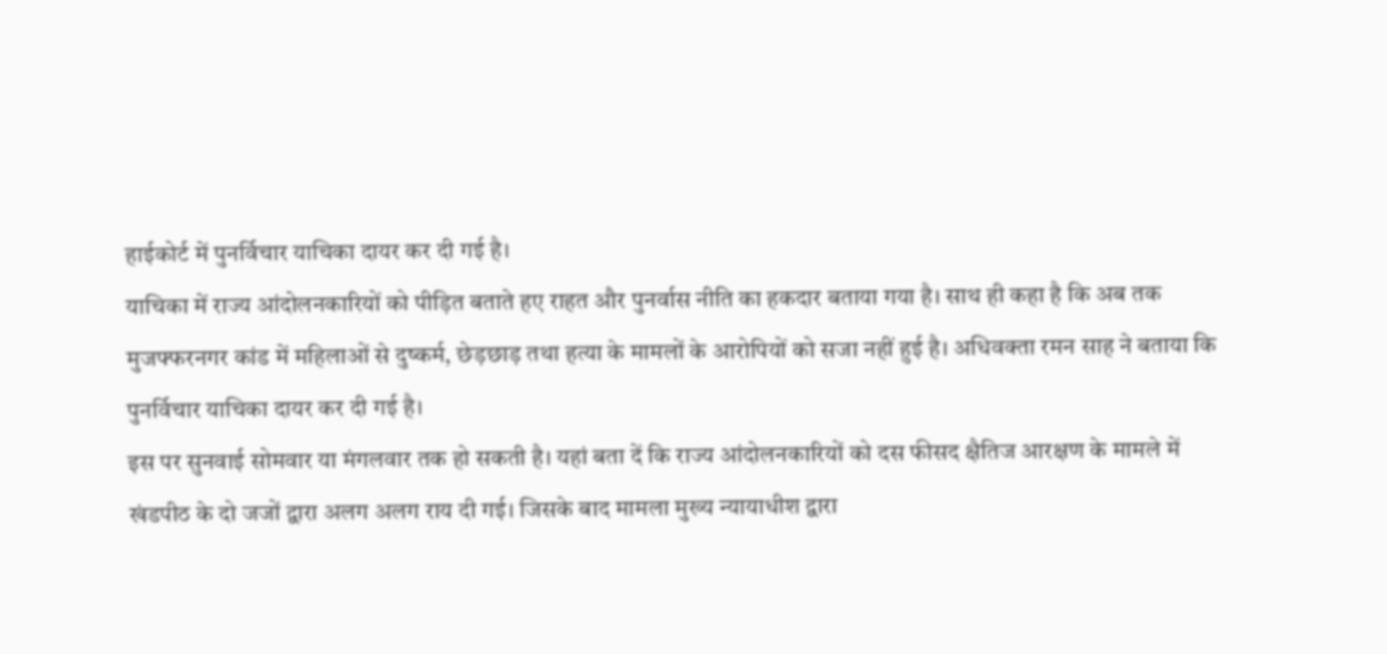हाईकोर्ट में पुनर्विचार याचिका दायर कर दी गई है।
याचिका में राज्य आंदोलनकारियों को पीड़ित बताते हए राहत और पुनर्वास नीति का हकदार बताया गया है। साथ ही कहा है कि अब तक मुजफ्फरनगर कांड में महिलाओं से दुष्कर्म, छेड़छाड़ तथा हत्या के मामलों के आरोपियों को सजा नहीं हुई है। अधिवक्ता रमन साह ने बताया कि पुनर्विचार याचिका दायर कर दी गई है।
इस पर सुनवाई सोमवार या मंगलवार तक हो सकती है। यहां बता दें कि राज्य आंदोलनकारियों को दस फीसद क्षैतिज आरक्षण के मामले में खंडपीठ के दो जजों द्वारा अलग अलग राय दी गई। जिसके बाद मामला मुख्य न्यायाधीश द्वारा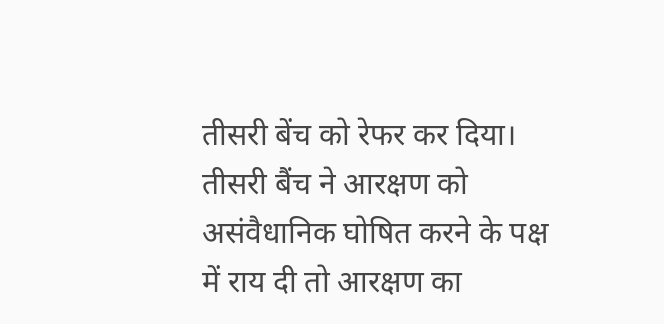तीसरी बेंच को रेफर कर दिया। तीसरी बैंच ने आरक्षण को असंवैधानिक घोषित करने के पक्ष में राय दी तो आरक्षण का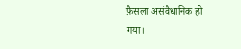फ़ैसला असंवैधानिक हो गया।